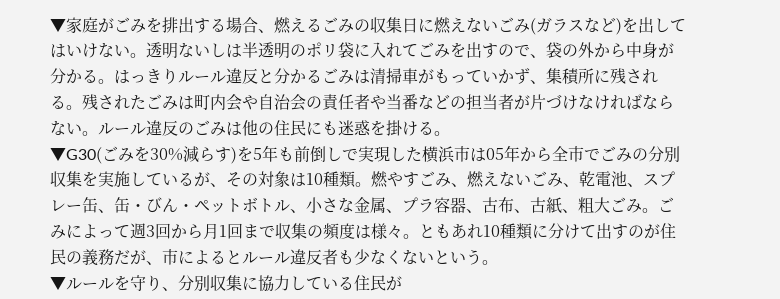▼家庭がごみを排出する場合、燃えるごみの収集日に燃えないごみ(ガラスなど)を出してはいけない。透明ないしは半透明のポリ袋に入れてごみを出すので、袋の外から中身が分かる。はっきりルール違反と分かるごみは清掃車がもっていかず、集積所に残される。残されたごみは町内会や自治会の責任者や当番などの担当者が片づけなければならない。ルール違反のごみは他の住民にも迷惑を掛ける。
▼G30(ごみを30%減らす)を5年も前倒しで実現した横浜市は05年から全市でごみの分別収集を実施しているが、その対象は10種類。燃やすごみ、燃えないごみ、乾電池、スプレー缶、缶・びん・ペットボトル、小さな金属、プラ容器、古布、古紙、粗大ごみ。ごみによって週3回から月1回まで収集の頻度は様々。ともあれ10種類に分けて出すのが住民の義務だが、市によるとルール違反者も少なくないという。
▼ルールを守り、分別収集に協力している住民が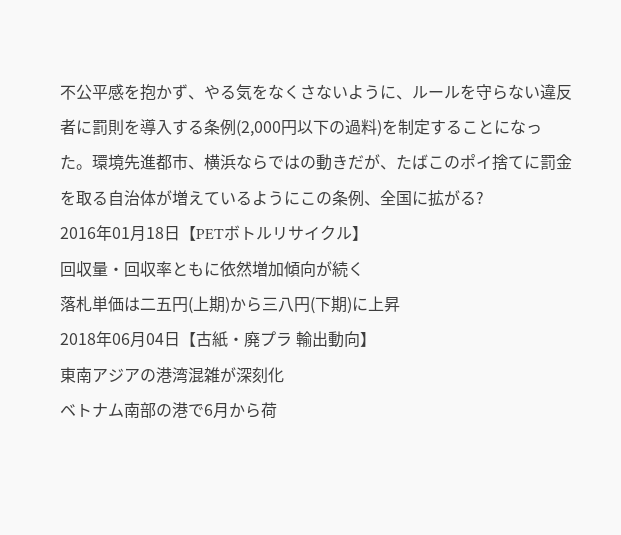不公平感を抱かず、やる気をなくさないように、ルールを守らない違反者に罰則を導入する条例(2,000円以下の過料)を制定することになった。環境先進都市、横浜ならではの動きだが、たばこのポイ捨てに罰金を取る自治体が増えているようにこの条例、全国に拡がる?
2016年01月18日【PETボトルリサイクル】
回収量・回収率ともに依然増加傾向が続く
落札単価は二五円(上期)から三八円(下期)に上昇
2018年06月04日【古紙・廃プラ 輸出動向】
東南アジアの港湾混雑が深刻化
ベトナム南部の港で6月から荷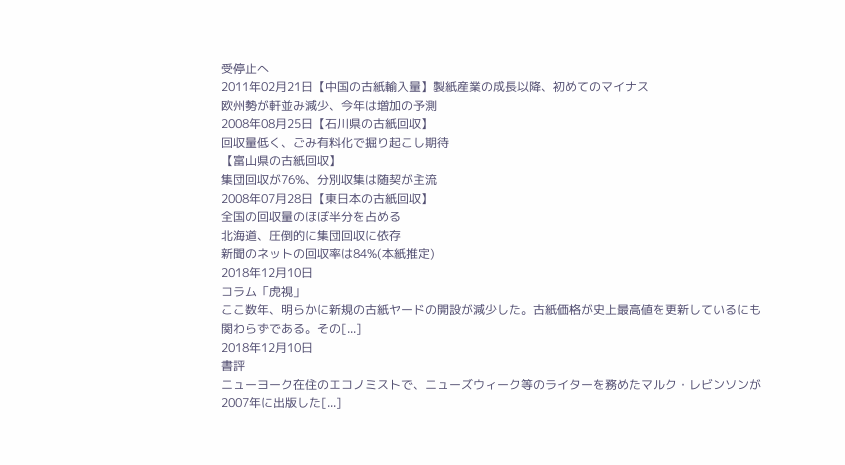受停止へ
2011年02月21日【中国の古紙輸入量】製紙産業の成長以降、初めてのマイナス
欧州勢が軒並み減少、今年は増加の予測
2008年08月25日【石川県の古紙回収】
回収量低く、ごみ有料化で掘り起こし期待
【富山県の古紙回収】
集団回収が76%、分別収集は随契が主流
2008年07月28日【東日本の古紙回収】
全国の回収量のほぼ半分を占める
北海道、圧倒的に集団回収に依存
新聞のネットの回収率は84%(本紙推定)
2018年12月10日
コラム「虎視」
ここ数年、明らかに新規の古紙ヤードの開設が減少した。古紙価格が史上最高値を更新しているにも関わらずである。その[...]
2018年12月10日
書評
ニューヨーク在住のエコノミストで、ニューズウィーク等のライターを務めたマルク・レビンソンが2007年に出版した[...]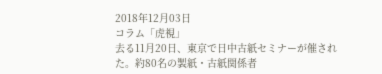2018年12月03日
コラム「虎視」
去る11月20日、東京で日中古紙セミナーが催された。約80名の製紙・古紙関係者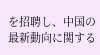を招聘し、中国の最新動向に関する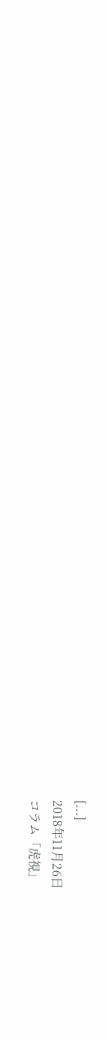[...]
2018年11月26日
コラム「虎視」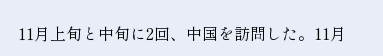11月上旬と中旬に2回、中国を訪問した。11月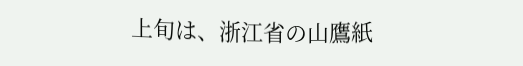上旬は、浙江省の山鷹紙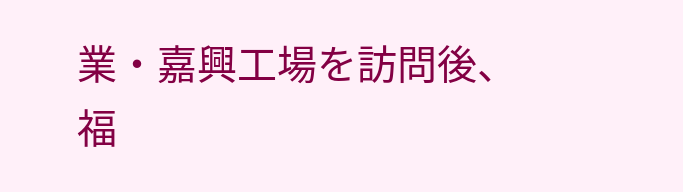業・嘉興工場を訪問後、福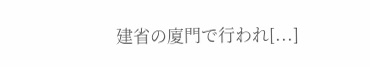建省の廈門で行われ[...]